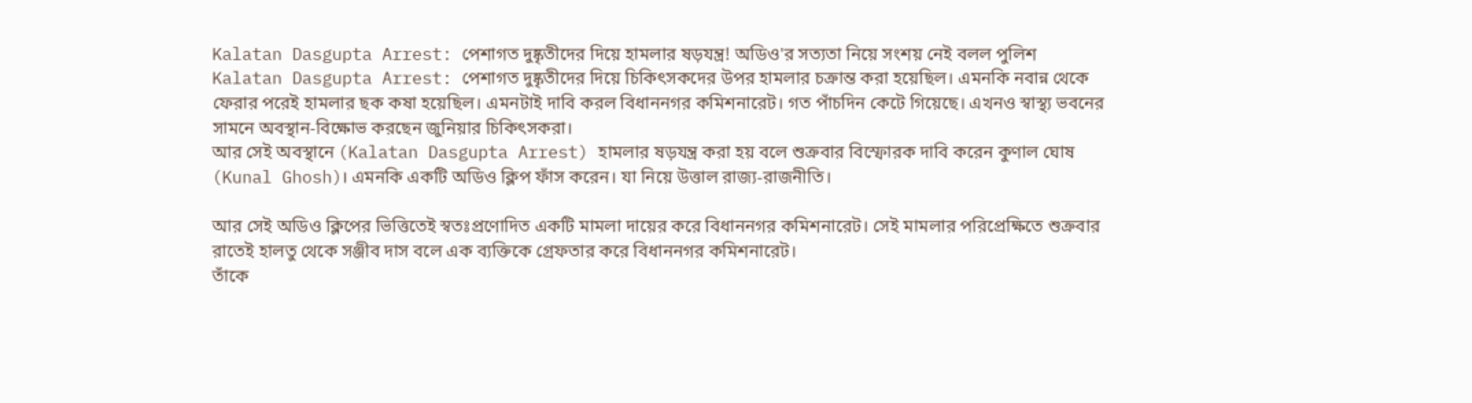Kalatan Dasgupta Arrest: পেশাগত দুষ্কৃতীদের দিয়ে হামলার ষড়যন্ত্র! অডিও'র সত্যতা নিয়ে সংশয় নেই বলল পুলিশ
Kalatan Dasgupta Arrest: পেশাগত দুষ্কৃতীদের দিয়ে চিকিৎসকদের উপর হামলার চক্রান্ত করা হয়েছিল। এমনকি নবান্ন থেকে ফেরার পরেই হামলার ছক কষা হয়েছিল। এমনটাই দাবি করল বিধাননগর কমিশনারেট। গত পাঁচদিন কেটে গিয়েছে। এখনও স্বাস্থ্য ভবনের সামনে অবস্থান-বিক্ষোভ করছেন জুনিয়ার চিকিৎসকরা।
আর সেই অবস্থানে (Kalatan Dasgupta Arrest) হামলার ষড়যন্ত্র করা হয় বলে শুক্রবার বিস্ফোরক দাবি করেন কুণাল ঘোষ (Kunal Ghosh)। এমনকি একটি অডিও ক্লিপ ফাঁস করেন। যা নিয়ে উত্তাল রাজ্য-রাজনীতি।

আর সেই অডিও ক্লিপের ভিত্তিতেই স্বতঃপ্রণোদিত একটি মামলা দায়ের করে বিধাননগর কমিশনারেট। সেই মামলার পরিপ্রেক্ষিতে শুক্রবার রাতেই হালতু থেকে সঞ্জীব দাস বলে এক ব্যক্তিকে গ্রেফতার করে বিধাননগর কমিশনারেট।
তাঁকে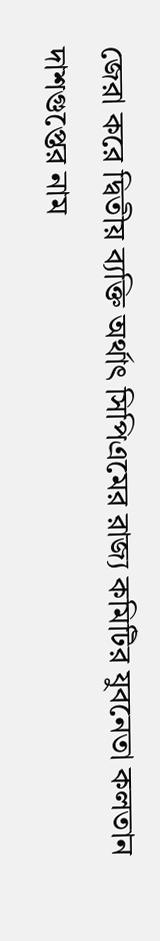জেরা করে দ্বিতীয় ব্যক্তি অর্থাৎ সিপিএমের রাজ্য কমিটির যুবনেতা কলতান দাশগুপ্তের নাম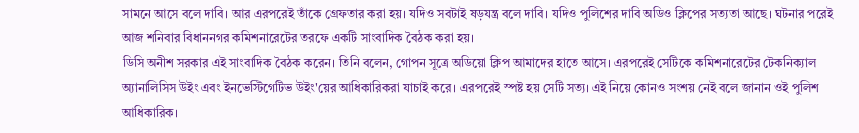সামনে আসে বলে দাবি। আর এরপরেই তাঁকে গ্রেফতার করা হয়। যদিও সবটাই ষড়যন্ত্র বলে দাবি। যদিও পুলিশের দাবি অডিও ক্লিপের সত্যতা আছে। ঘটনার পরেই আজ শনিবার বিধাননগর কমিশনারেটের তরফে একটি সাংবাদিক বৈঠক করা হয়।
ডিসি অনীশ সরকার এই সাংবাদিক বৈঠক করেন। তিনি বলেন, গোপন সূত্রে অডিয়ো ক্লিপ আমাদের হাতে আসে। এরপরেই সেটিকে কমিশনারেটের টেকনিক্যাল অ্যানালিসিস উইং এবং ইনভেস্টিগেটিভ উইং'য়ের আধিকারিকরা যাচাই করে। এরপরেই স্পষ্ট হয় সেটি সত্য। এই নিয়ে কোনও সংশয় নেই বলে জানান ওই পুলিশ আধিকারিক।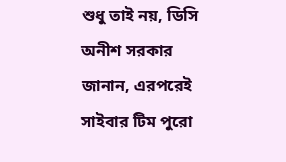শুধু তাই নয়, ডিসি অনীশ সরকার জানান, এরপরেই সাইবার টিম পুরো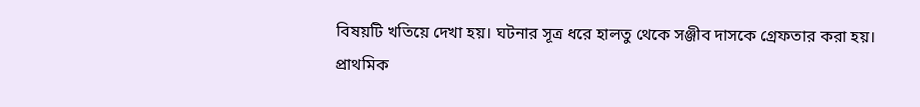বিষয়টি খতিয়ে দেখা হয়। ঘটনার সূত্র ধরে হালতু থেকে সঞ্জীব দাসকে গ্রেফতার করা হয়। প্রাথমিক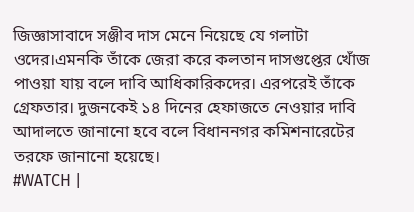জিজ্ঞাসাবাদে সঞ্জীব দাস মেনে নিয়েছে যে গলাটা ওদের।এমনকি তাঁকে জেরা করে কলতান দাসগুপ্তের খোঁজ পাওয়া যায় বলে দাবি আধিকারিকদের। এরপরেই তাঁকে গ্রেফতার। দুজনকেই ১৪ দিনের হেফাজতে নেওয়ার দাবি আদালতে জানানো হবে বলে বিধাননগর কমিশনারেটের তরফে জানানো হয়েছে।
#WATCH |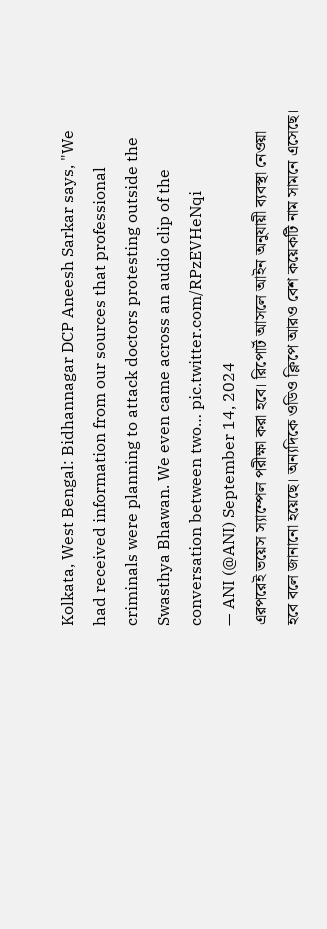Kolkata, West Bengal: Bidhannagar DCP Aneesh Sarkar says, "We had received information from our sources that professional criminals were planning to attack doctors protesting outside the Swasthya Bhawan. We even came across an audio clip of the conversation between two… pic.twitter.com/RPzEVHeNqi
— ANI (@ANI) September 14, 2024
এরপরেই ভয়েস স্যাম্পেল পরীক্ষা করা হবে। রিপোর্ট আসলে আইন অনুযায়ী ব্যবস্থা নেওয়া হবে বলে জানানো হয়েছে। অন্যদিকে ওডিও ক্লিপে আরও বেশ কয়েকটি নাম সামনে এসেছে।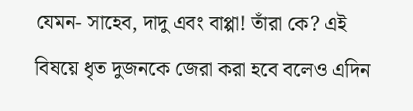যেমন- সাহেব, দাদু এবং বাপ্পা! তাঁরা কে? এই বিষয়ে ধৃত দুজনকে জেরা করা হবে বলেও এদিন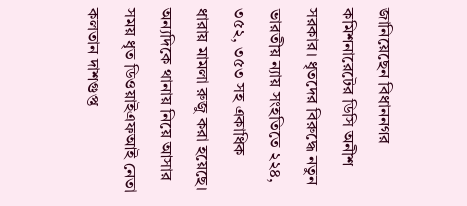জানিয়েছেন বিধাননগর কমিশনারেটের ডিসি অনীশ সরকার। ধৃতদের বিরুদ্ধে নতুন ভারতীয় ন্যায় সংহতিতে ২২৪, ৩৫২, ৩৫৩ সহ একাধিক ধারায় মামলা রুজু করা হয়েছে।
অন্যদিকে থানায় নিয়ে আসার সময় ধৃত ডিওয়াইএফআই নেতা কলতান দাশগুপ্ত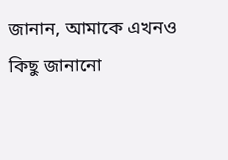জানান, আমাকে এখনও কিছু জানানো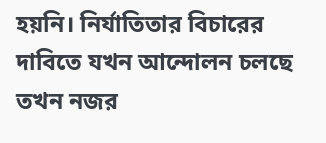হয়নি। নির্যাতিতার বিচারের দাবিতে যখন আন্দোলন চলছে তখন নজর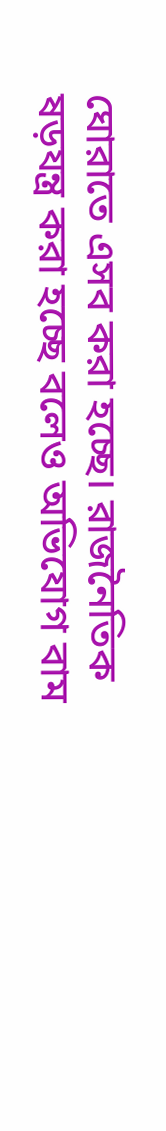ঘোরাতে এসব করা হচ্ছে। রাজনৈতিক ষড়যন্ত্র করা হচ্ছে বলেও অভিযোগ বাম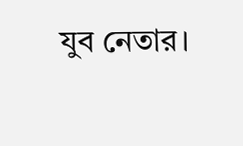যুব নেতার।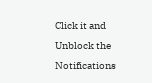Click it and Unblock the Notifications